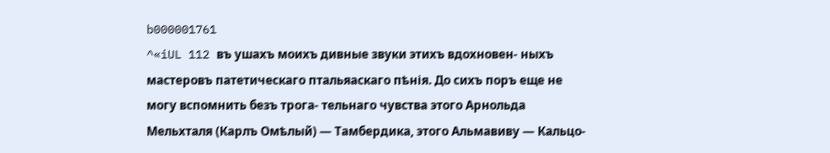b000001761
^«iUL 112 въ ушахъ моихъ дивные звуки этихъ вдохновен- ныхъ мастеровъ патетическаго птальяаскаго пѣнія. До сихъ поръ еще не могу вспомнить безъ трога- тельнаго чувства этого Арнольда Мельхталя (Карлъ Омѣлый) — Тамбердика, этого Альмавиву — Кальцо-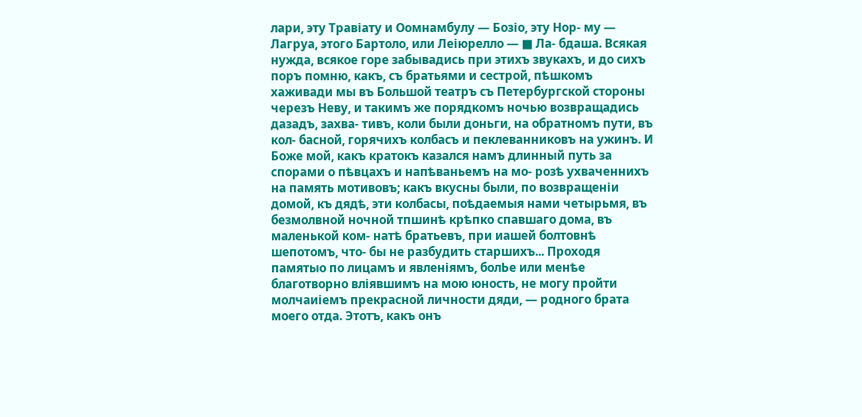лари, эту Травіату и Оомнамбулу — Бозіо, эту Нор- му — Лагруа, этого Бартоло, или Леіюрелло — ■ Ла- бдаша. Всякая нужда, всякое горе забывадись при этихъ звукахъ, и до сихъ поръ помню, какъ, съ братьями и сестрой, пѣшкомъ хаживади мы въ Большой театръ съ Петербургской стороны черезъ Неву, и такимъ же порядкомъ ночью возвращадись дазадъ, захва- тивъ, коли были доньги, на обратномъ пути, въ кол- басной, горячихъ колбасъ и пеклеванниковъ на ужинъ. И Боже мой, какъ кратокъ казался намъ длинный путь за спорами о пѣвцахъ и напѣваньемъ на мо- розѣ ухваченнихъ на память мотивовъ; какъ вкусны были, по возвращеніи домой, къ дядѣ, эти колбасы, поѣдаемыя нами четырьмя, въ безмолвной ночной тпшинѣ крѣпко спавшаго дома, въ маленькой ком- натѣ братьевъ, при иашей болтовнѣ шепотомъ, что- бы не разбудить старшихъ... Проходя памятыо по лицамъ и явленіямъ, болЬе или менѣе благотворно вліявшимъ на мою юность, не могу пройти молчаиіемъ прекрасной личности дяди, — родного брата моего отда. Этотъ, какъ онъ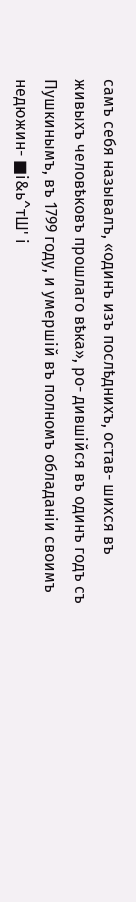самъ себя называлъ, «одинъ изъ послѣднихъ, остав- шихся въ живыхъ человѣковъ прошлаго вѣка», ро- дившійся въ одинъ годъ съ Пушкинымъ, въ 1799 году, и умершій въ полномъ обладаніи своимъ недюжин- ■і&ь^тШ' і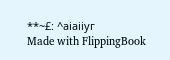**~£: ^аіаііуг
Made with FlippingBook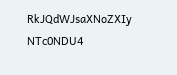RkJQdWJsaXNoZXIy NTc0NDU4